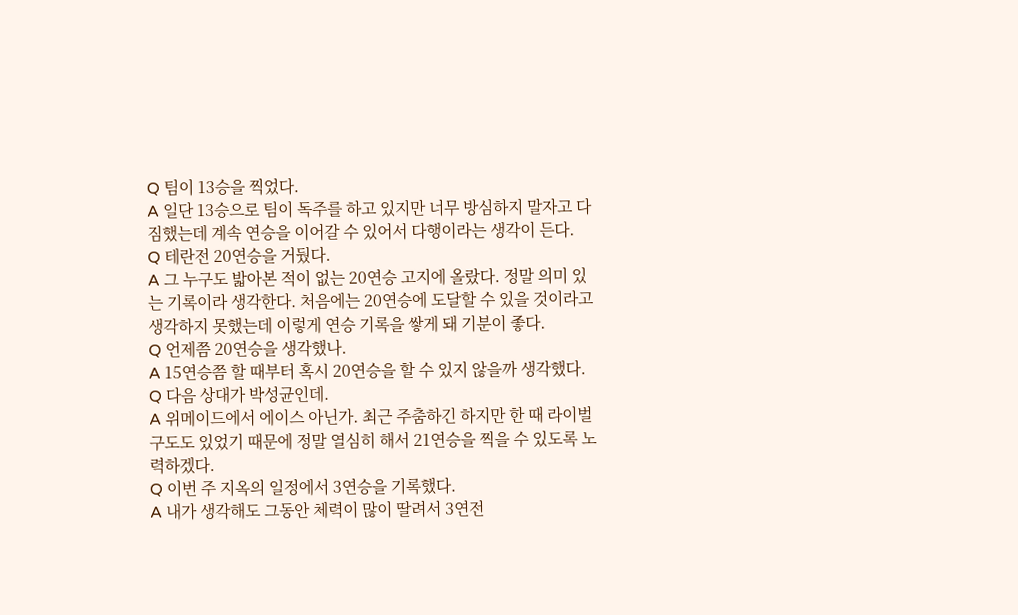Q 팀이 13승을 찍었다.
A 일단 13승으로 팀이 독주를 하고 있지만 너무 방심하지 말자고 다짐했는데 계속 연승을 이어갈 수 있어서 다행이라는 생각이 든다.
Q 테란전 20연승을 거뒀다.
A 그 누구도 밟아본 적이 없는 20연승 고지에 올랐다. 정말 의미 있는 기록이라 생각한다. 처음에는 20연승에 도달할 수 있을 것이라고 생각하지 못했는데 이렇게 연승 기록을 쌓게 돼 기분이 좋다.
Q 언제쯤 20연승을 생각했나.
A 15연승쯤 할 때부터 혹시 20연승을 할 수 있지 않을까 생각했다.
Q 다음 상대가 박성균인데.
A 위메이드에서 에이스 아닌가. 최근 주춤하긴 하지만 한 때 라이벌 구도도 있었기 때문에 정말 열심히 해서 21연승을 찍을 수 있도록 노력하겠다.
Q 이번 주 지옥의 일정에서 3연승을 기록했다.
A 내가 생각해도 그동안 체력이 많이 딸려서 3연전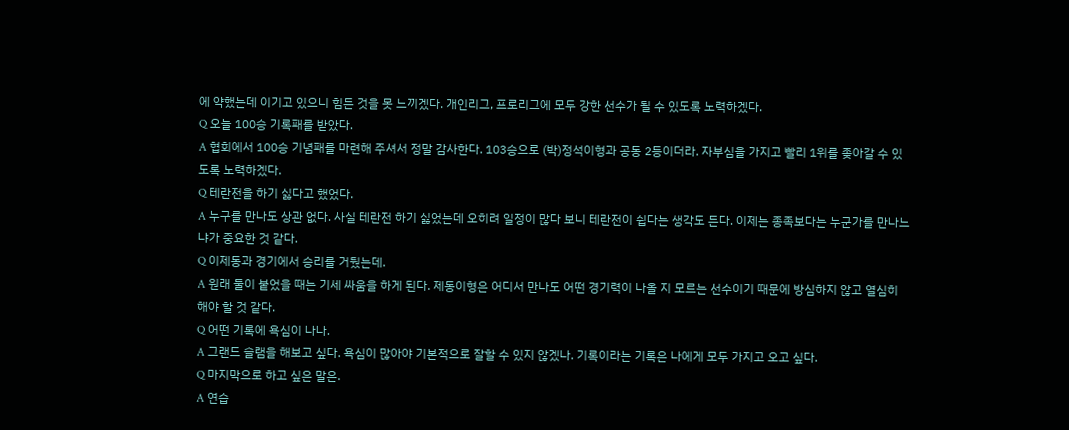에 약했는데 이기고 있으니 힘든 것을 못 느끼겠다. 개인리그, 프로리그에 모두 강한 선수가 될 수 있도록 노력하겠다.
Q 오늘 100승 기록패를 받았다.
A 협회에서 100승 기념패를 마련해 주셔서 정말 감사한다. 103승으로 (박)정석이형과 공동 2등이더라. 자부심을 가지고 빨리 1위를 좆아갈 수 있도록 노력하겠다.
Q 테란전을 하기 싫다고 했었다.
A 누구를 만나도 상관 없다. 사실 테란전 하기 싫었는데 오히려 일정이 많다 보니 테란전이 쉽다는 생각도 든다. 이제는 종족보다는 누군가를 만나느냐가 중요한 것 같다.
Q 이제동과 경기에서 승리를 거뒀는데.
A 원래 둘이 붙었을 때는 기세 싸움을 하게 된다. 제동이형은 어디서 만나도 어떤 경기력이 나올 지 모르는 선수이기 때문에 방심하지 않고 열심히 해야 할 것 같다.
Q 어떤 기록에 욕심이 나나.
A 그랜드 슬램을 해보고 싶다. 욕심이 많아야 기본적으로 잘할 수 있지 않겠나. 기록이라는 기록은 나에게 모두 가지고 오고 싶다.
Q 마지막으로 하고 싶은 말은.
A 연습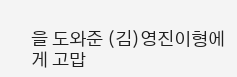을 도와준 (김)영진이형에게 고맙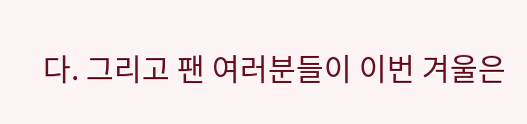다. 그리고 팬 여러분들이 이번 겨울은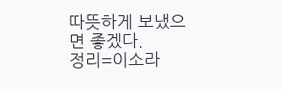따뜻하게 보냈으면 좋겠다.
정리=이소라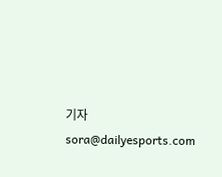기자 sora@dailyesports.com